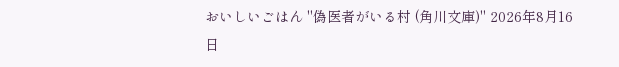おいしいごはん "偽医者がいる村 (角川文庫)" 2026年8月16日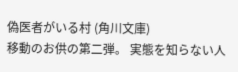偽医者がいる村 (角川文庫)
移動のお供の第二弾。 実態を知らない人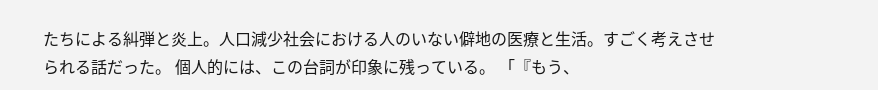たちによる糾弾と炎上。人口減少社会における人のいない僻地の医療と生活。すごく考えさせられる話だった。 個人的には、この台詞が印象に残っている。 「『もう、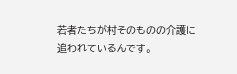若者たちが村そのものの介護に追われているんです。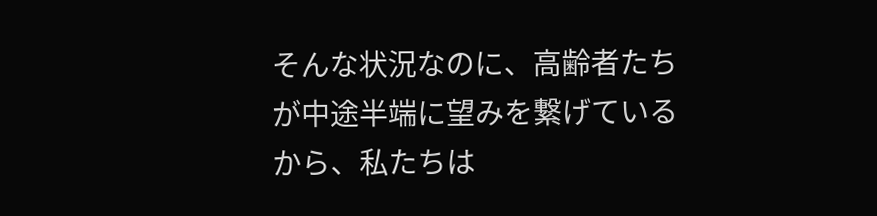そんな状況なのに、高齢者たちが中途半端に望みを繋げているから、私たちは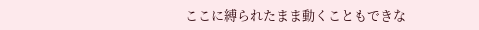ここに縛られたまま動くこともできな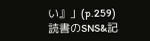い』」(p.259)
読書のSNS&記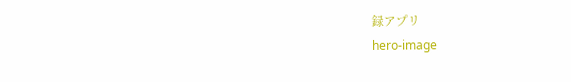録アプリ
hero-image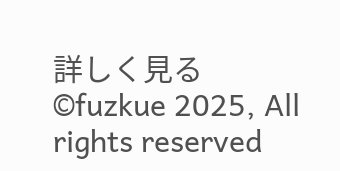詳しく見る
©fuzkue 2025, All rights reserved